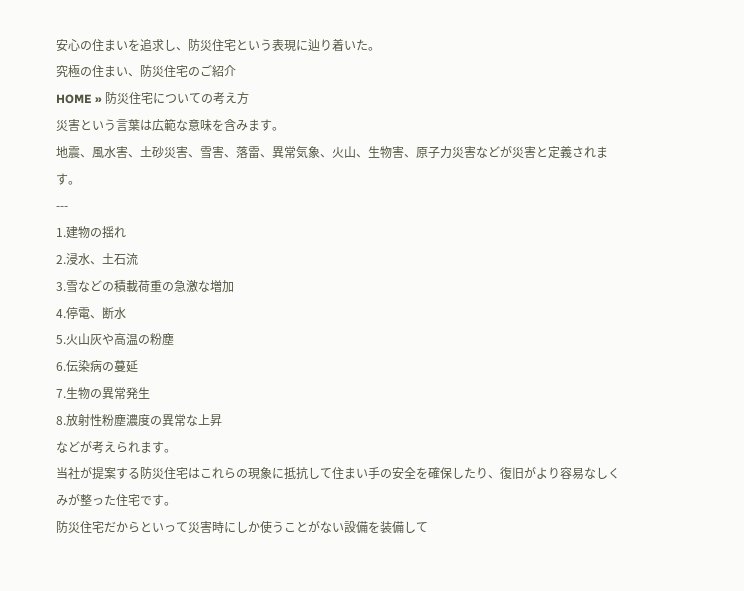安心の住まいを追求し、防災住宅という表現に辿り着いた。
究極の住まい、防災住宅のご紹介
HOME » 防災住宅についての考え方
災害という言葉は広範な意味を含みます。
地震、風水害、土砂災害、雪害、落雷、異常気象、火山、生物害、原子力災害などが災害と定義されます。
---
1.建物の揺れ
2.浸水、土石流
3.雪などの積載荷重の急激な増加
4.停電、断水
5.火山灰や高温の粉塵
6.伝染病の蔓延
7.生物の異常発生
8.放射性粉塵濃度の異常な上昇
などが考えられます。
当社が提案する防災住宅はこれらの現象に抵抗して住まい手の安全を確保したり、復旧がより容易なしくみが整った住宅です。
防災住宅だからといって災害時にしか使うことがない設備を装備して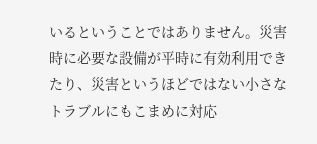いるということではありません。災害時に必要な設備が平時に有効利用できたり、災害というほどではない小さなトラブルにもこまめに対応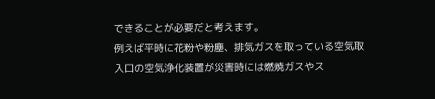できることが必要だと考えます。
例えば平時に花粉や粉塵、排気ガスを取っている空気取入口の空気浄化装置が災害時には燃焼ガスやス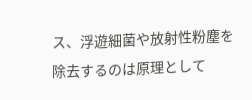ス、浮遊細菌や放射性粉塵を除去するのは原理として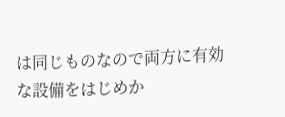は同じものなので両方に有効な設備をはじめか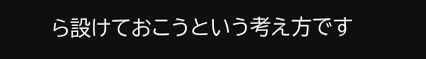ら設けておこうという考え方です